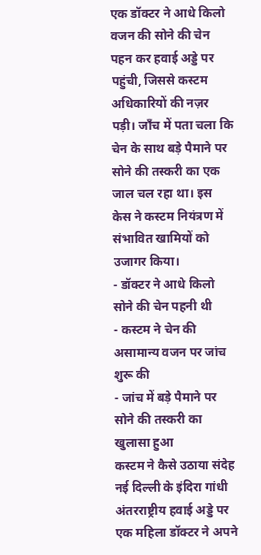एक डॉक्टर ने आधे किलो वजन की सोने की चेन पहन कर हवाई अड्डे पर पहुंची, जिससे कस्टम अधिकारियों की नज़र पड़ी। जाँच में पता चला कि चेन के साथ बड़े पैमाने पर सोने की तस्करी का एक जाल चल रहा था। इस केस ने कस्टम नियंत्रण में संभावित खामियों को उजागर किया।
- डॉक्टर ने आधे किलो सोने की चेन पहनी थी
- कस्टम ने चेन की असामान्य वजन पर जांच शुरू की
- जांच में बड़े पैमाने पर सोने की तस्करी का खुलासा हुआ
कस्टम ने कैसे उठाया संदेह
नई दिल्ली के इंदिरा गांधी अंतरराष्ट्रीय हवाई अड्डे पर एक महिला डॉक्टर ने अपने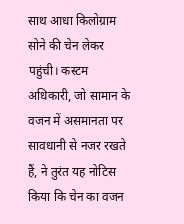साथ आधा किलोग्राम सोने की चेन लेकर पहुंची। कस्टम अधिकारी, जो सामान के वजन में असमानता पर सावधानी से नजर रखते हैं, ने तुरंत यह नोटिस किया कि चेन का वजन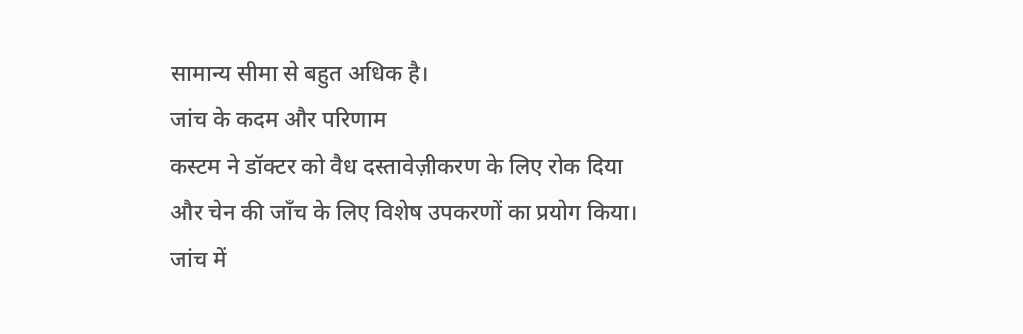सामान्य सीमा से बहुत अधिक है।
जांच के कदम और परिणाम
कस्टम ने डॉक्टर को वैध दस्तावेज़ीकरण के लिए रोक दिया और चेन की जाँच के लिए विशेष उपकरणों का प्रयोग किया। जांच में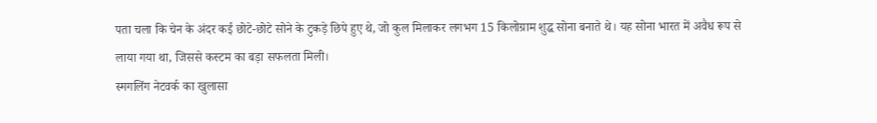पता चला कि चेन के अंदर कई छोटे-छोटे सोने के टुकड़े छिपे हुए थे, जो कुल मिलाकर लगभग 15 किलोग्राम शुद्ध सोना बनाते थे। यह सोना भारत में अवैध रूप से लाया गया था, जिससे कस्टम का बड़ा सफलता मिली।
स्मगलिंग नेटवर्क का खुलासा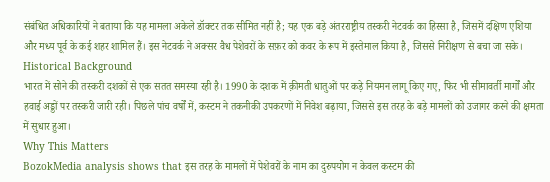संबंधित अधिकारियों ने बताया कि यह मामला अकेले डॉक्टर तक सीमित नहीं है; यह एक बड़े अंतरराष्ट्रीय तस्करी नेटवर्क का हिस्सा है, जिसमें दक्षिण एशिया और मध्य पूर्व के कई शहर शामिल हैं। इस नेटवर्क ने अक्सर वैध पेशेवरों के सफ़र को कवर के रूप में इस्तेमाल किया है, जिससे निरीक्षण से बचा जा सके।
Historical Background
भारत में सोने की तस्करी दशकों से एक सतत समस्या रही है। 1990 के दशक में क़ीमती धातुओं पर कड़े नियमन लागू किए गए, फिर भी सीमावर्ती मार्गों और हवाई अड्डों पर तस्करी जारी रही। पिछले पांच वर्षों में, कस्टम ने तकनीकी उपकरणों में निवेश बढ़ाया, जिससे इस तरह के बड़े मामलों को उजागर करने की क्षमता में सुधार हुआ।
Why This Matters
BozokMedia analysis shows that इस तरह के मामलों में पेशेवरों के नाम का दुरुपयोग न केवल कस्टम की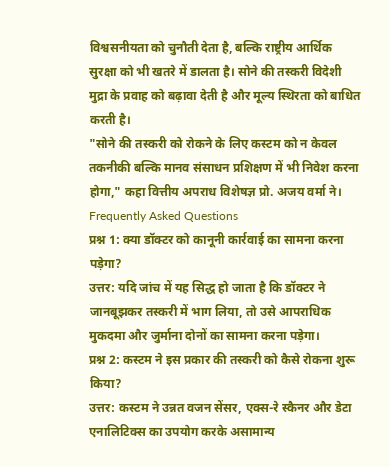विश्वसनीयता को चुनौती देता है, बल्कि राष्ट्रीय आर्थिक सुरक्षा को भी खतरे में डालता है। सोने की तस्करी विदेशी मुद्रा के प्रवाह को बढ़ावा देती है और मूल्य स्थिरता को बाधित करती है।
"सोने की तस्करी को रोकने के लिए कस्टम को न केवल तकनीकी बल्कि मानव संसाधन प्रशिक्षण में भी निवेश करना होगा," कहा वित्तीय अपराध विशेषज्ञ प्रो. अजय वर्मा ने।
Frequently Asked Questions
प्रश्न 1: क्या डॉक्टर को कानूनी कार्रवाई का सामना करना पड़ेगा?
उत्तर: यदि जांच में यह सिद्ध हो जाता है कि डॉक्टर ने जानबूझकर तस्करी में भाग लिया, तो उसे आपराधिक मुकदमा और जुर्माना दोनों का सामना करना पड़ेगा।
प्रश्न 2: कस्टम ने इस प्रकार की तस्करी को कैसे रोकना शुरू किया?
उत्तर: कस्टम ने उन्नत वजन सेंसर, एक्स-रे स्कैनर और डेटा एनालिटिक्स का उपयोग करके असामान्य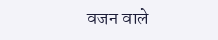वजन वाले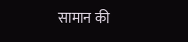सामान की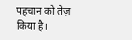पहचान को तेज़ किया है।